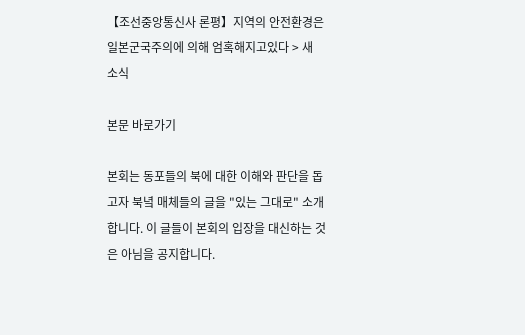【조선중앙통신사 론평】지역의 안전환경은 일본군국주의에 의해 엄혹해지고있다 > 새 소식

본문 바로가기

본회는 동포들의 북에 대한 이해와 판단을 돕고자 북녘 매체들의 글을 "있는 그대로" 소개합니다. 이 글들이 본회의 입장을 대신하는 것은 아님을 공지합니다.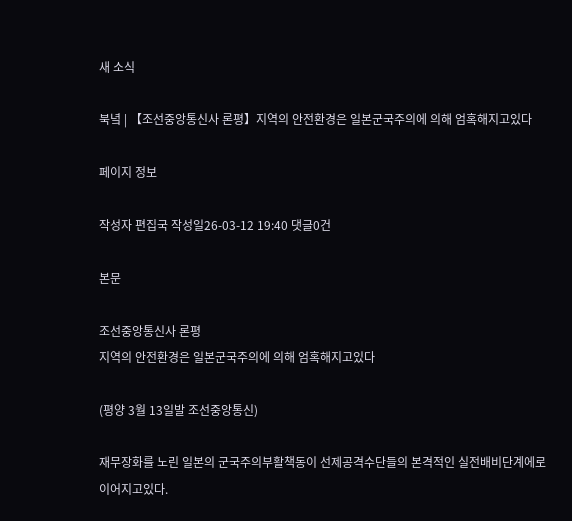새 소식

북녘 | 【조선중앙통신사 론평】지역의 안전환경은 일본군국주의에 의해 엄혹해지고있다

페이지 정보

작성자 편집국 작성일26-03-12 19:40 댓글0건

본문

조선중앙통신사 론평
지역의 안전환경은 일본군국주의에 의해 엄혹해지고있다

(평양 3월 13일발 조선중앙통신)

재무장화를 노린 일본의 군국주의부활책동이 선제공격수단들의 본격적인 실전배비단계에로 이어지고있다.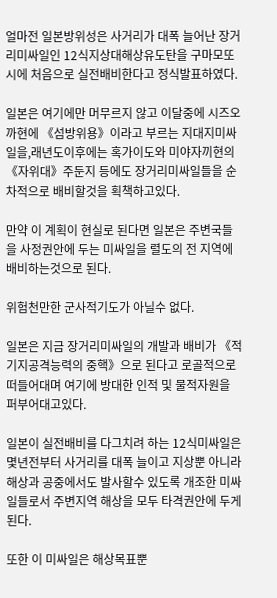얼마전 일본방위성은 사거리가 대폭 늘어난 장거리미싸일인 12식지상대해상유도탄을 구마모또시에 처음으로 실전배비한다고 정식발표하였다.

일본은 여기에만 머무르지 않고 이달중에 시즈오까현에 《섬방위용》이라고 부르는 지대지미싸일을,래년도이후에는 혹가이도와 미야자끼현의 《자위대》주둔지 등에도 장거리미싸일들을 순차적으로 배비할것을 획책하고있다.

만약 이 계획이 현실로 된다면 일본은 주변국들을 사정권안에 두는 미싸일을 렬도의 전 지역에 배비하는것으로 된다.

위험천만한 군사적기도가 아닐수 없다.

일본은 지금 장거리미싸일의 개발과 배비가 《적기지공격능력의 중핵》으로 된다고 로골적으로 떠들어대며 여기에 방대한 인적 및 물적자원을 퍼부어대고있다.

일본이 실전배비를 다그치려 하는 12식미싸일은 몇년전부터 사거리를 대폭 늘이고 지상뿐 아니라 해상과 공중에서도 발사할수 있도록 개조한 미싸일들로서 주변지역 해상을 모두 타격권안에 두게 된다.

또한 이 미싸일은 해상목표뿐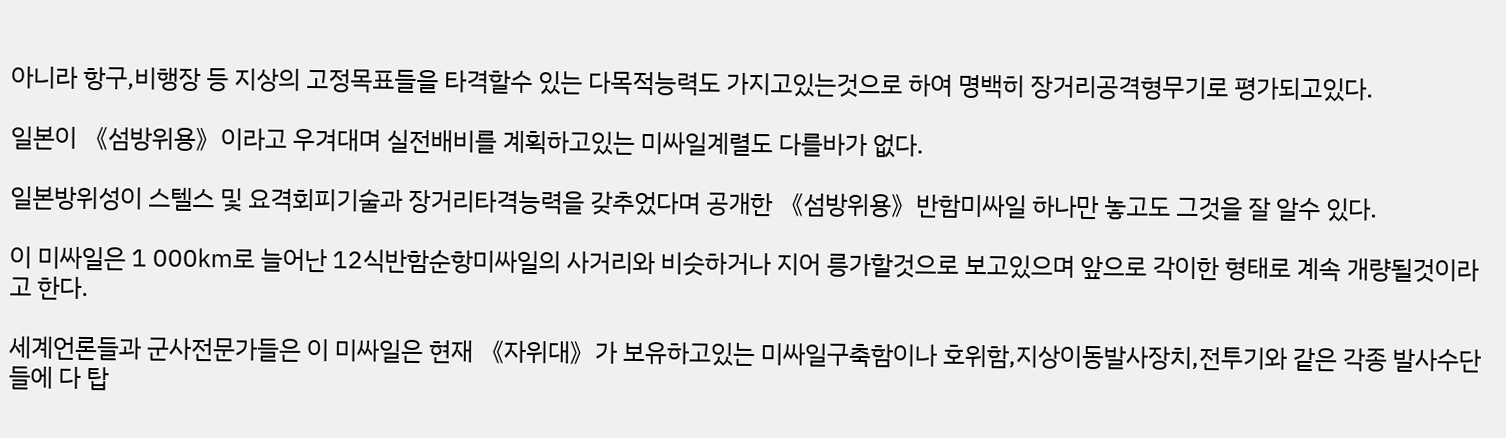아니라 항구,비행장 등 지상의 고정목표들을 타격할수 있는 다목적능력도 가지고있는것으로 하여 명백히 장거리공격형무기로 평가되고있다.

일본이 《섬방위용》이라고 우겨대며 실전배비를 계획하고있는 미싸일계렬도 다를바가 없다.

일본방위성이 스텔스 및 요격회피기술과 장거리타격능력을 갖추었다며 공개한 《섬방위용》반함미싸일 하나만 놓고도 그것을 잘 알수 있다.

이 미싸일은 1 000㎞로 늘어난 12식반함순항미싸일의 사거리와 비슷하거나 지어 릉가할것으로 보고있으며 앞으로 각이한 형태로 계속 개량될것이라고 한다.

세계언론들과 군사전문가들은 이 미싸일은 현재 《자위대》가 보유하고있는 미싸일구축함이나 호위함,지상이동발사장치,전투기와 같은 각종 발사수단들에 다 탑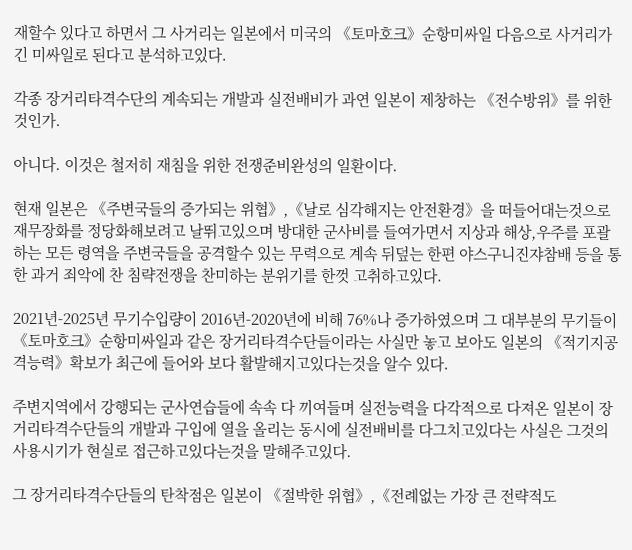재할수 있다고 하면서 그 사거리는 일본에서 미국의 《토마호크》순항미싸일 다음으로 사거리가 긴 미싸일로 된다고 분석하고있다.

각종 장거리타격수단의 계속되는 개발과 실전배비가 과연 일본이 제창하는 《전수방위》를 위한것인가.

아니다. 이것은 철저히 재침을 위한 전쟁준비완성의 일환이다.

현재 일본은 《주변국들의 증가되는 위협》,《날로 심각해지는 안전환경》을 떠들어대는것으로 재무장화를 정당화해보려고 날뛰고있으며 방대한 군사비를 들여가면서 지상과 해상,우주를 포괄하는 모든 령역을 주변국들을 공격할수 있는 무력으로 계속 뒤덮는 한편 야스구니진쟈참배 등을 통한 과거 죄악에 찬 침략전쟁을 찬미하는 분위기를 한껏 고취하고있다.

2021년-2025년 무기수입량이 2016년-2020년에 비해 76%나 증가하였으며 그 대부분의 무기들이 《토마호크》순항미싸일과 같은 장거리타격수단들이라는 사실만 놓고 보아도 일본의 《적기지공격능력》확보가 최근에 들어와 보다 활발해지고있다는것을 알수 있다.

주변지역에서 강행되는 군사연습들에 속속 다 끼여들며 실전능력을 다각적으로 다져온 일본이 장거리타격수단들의 개발과 구입에 열을 올리는 동시에 실전배비를 다그치고있다는 사실은 그것의 사용시기가 현실로 접근하고있다는것을 말해주고있다.

그 장거리타격수단들의 탄착점은 일본이 《절박한 위협》,《전례없는 가장 큰 전략적도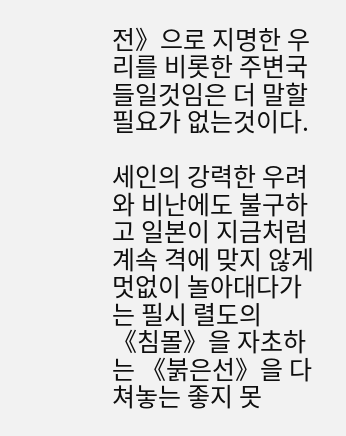전》으로 지명한 우리를 비롯한 주변국들일것임은 더 말할 필요가 없는것이다.

세인의 강력한 우려와 비난에도 불구하고 일본이 지금처럼 계속 격에 맞지 않게 멋없이 놀아대다가는 필시 렬도의 《침몰》을 자초하는 《붉은선》을 다쳐놓는 좋지 못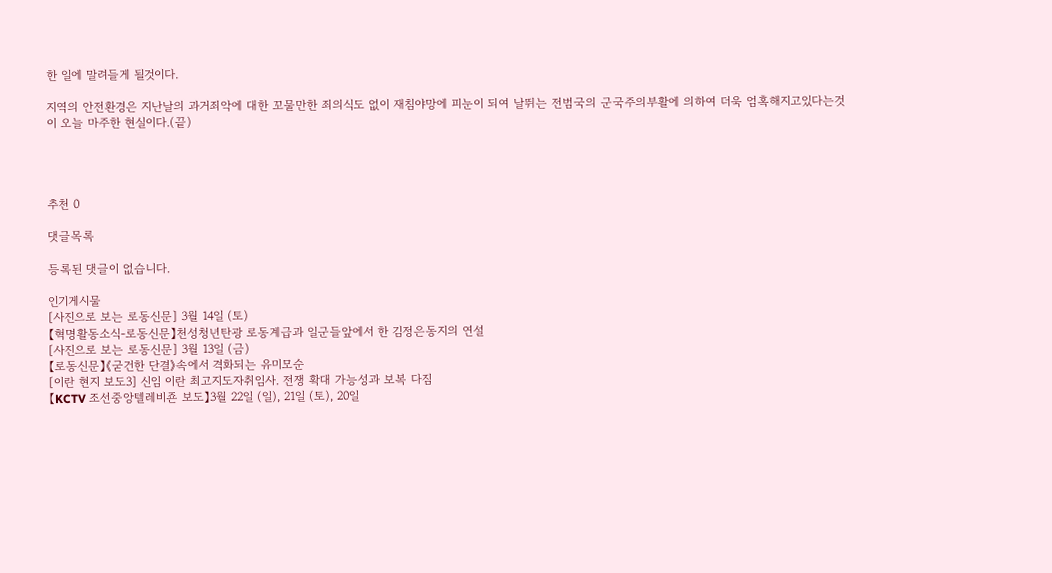한 일에 말려들게 될것이다.

지역의 안전환경은 지난날의 과거죄악에 대한 꼬물만한 죄의식도 없이 재침야망에 피눈이 되여 날뛰는 전범국의 군국주의부활에 의하여 더욱 엄혹해지고있다는것이 오늘 마주한 현실이다.(끝)




추천 0

댓글목록

등록된 댓글이 없습니다.

인기게시물
[사진으로 보는 로동신문] 3월 14일 (토)
【혁명활동소식-로동신문】천성청년탄광 로동계급과 일군들앞에서 한 김정은동지의 연설
[사진으로 보는 로동신문] 3월 13일 (금)
【로동신문】《굳건한 단결》속에서 격화되는 유미모순
[이란 현지 보도3] 신임 이란 최고지도자취임사. 전쟁 확대 가능성과 보복 다짐
【KCTV 조선중앙텔레비죤 보도】3월 22일 (일), 21일 (토), 20일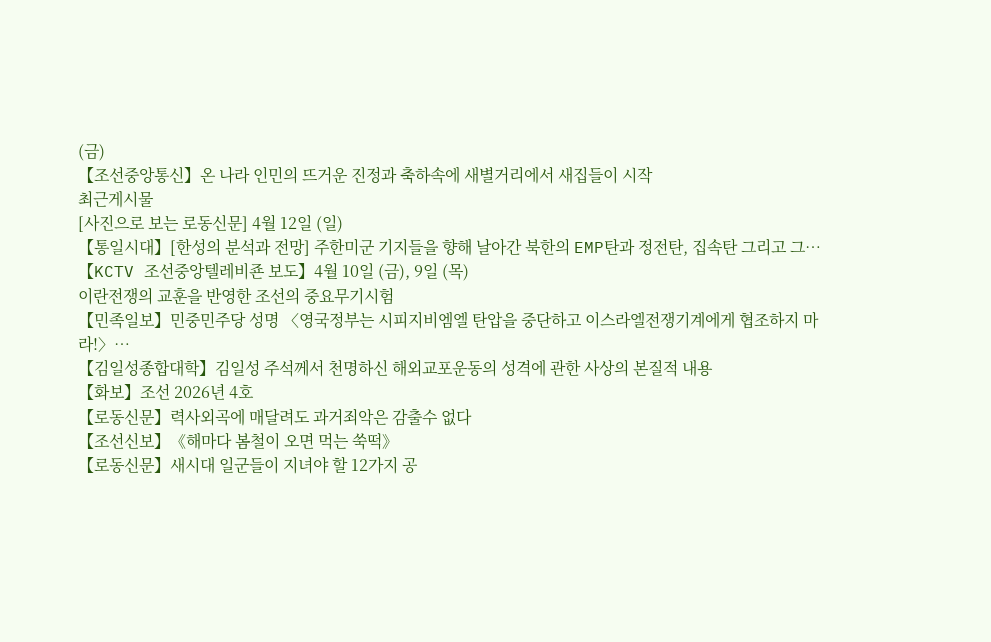(금)
【조선중앙통신】온 나라 인민의 뜨거운 진정과 축하속에 새별거리에서 새집들이 시작
최근게시물
[사진으로 보는 로동신문] 4월 12일 (일)
【통일시대】[한성의 분석과 전망] 주한미군 기지들을 향해 날아간 북한의 EMP탄과 정전탄, 집속탄 그리고 그…
【KCTV 조선중앙텔레비죤 보도】4월 10일 (금), 9일 (목)
이란전쟁의 교훈을 반영한 조선의 중요무기시험
【민족일보】민중민주당 성명 〈영국정부는 시피지비엠엘 탄압을 중단하고 이스라엘전쟁기계에게 협조하지 마라!〉…
【김일성종합대학】김일성 주석께서 천명하신 해외교포운동의 성격에 관한 사상의 본질적 내용
【화보】조선 2026년 4호
【로동신문】력사외곡에 매달려도 과거죄악은 감출수 없다
【조선신보】《해마다 봄철이 오면 먹는 쑥떡》
【로동신문】새시대 일군들이 지녀야 할 12가지 공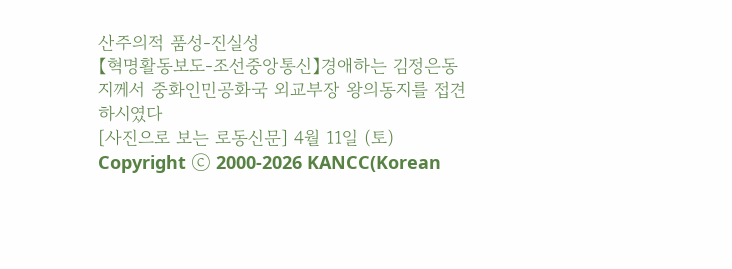산주의적 품성-진실성
【혁명활동보도-조선중앙통신】경애하는 김정은동지께서 중화인민공화국 외교부장 왕의동지를 접견하시였다
[사진으로 보는 로동신문] 4월 11일 (토)
Copyright ⓒ 2000-2026 KANCC(Korean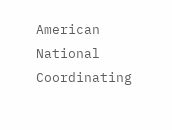American National Coordinating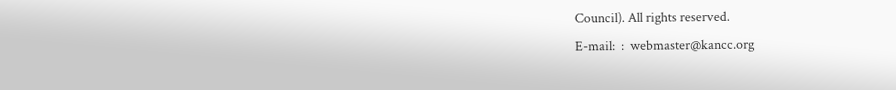Council). All rights reserved.
E-mail:  :  webmaster@kancc.org